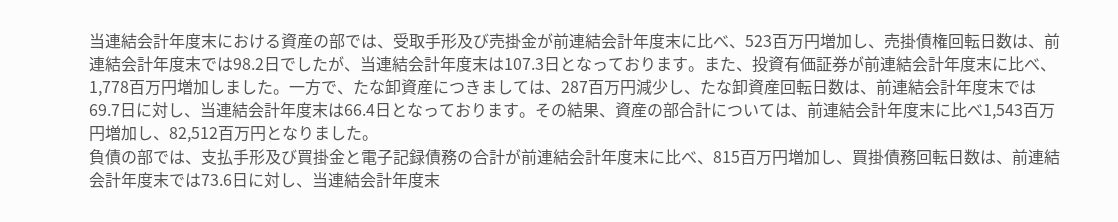当連結会計年度末における資産の部では、受取手形及び売掛金が前連結会計年度末に比べ、523百万円増加し、売掛債権回転日数は、前連結会計年度末では98.2日でしたが、当連結会計年度末は107.3日となっております。また、投資有価証券が前連結会計年度末に比べ、1,778百万円増加しました。一方で、たな卸資産につきましては、287百万円減少し、たな卸資産回転日数は、前連結会計年度末では69.7日に対し、当連結会計年度末は66.4日となっております。その結果、資産の部合計については、前連結会計年度末に比べ1,543百万円増加し、82,512百万円となりました。
負債の部では、支払手形及び買掛金と電子記録債務の合計が前連結会計年度末に比べ、815百万円増加し、買掛債務回転日数は、前連結会計年度末では73.6日に対し、当連結会計年度末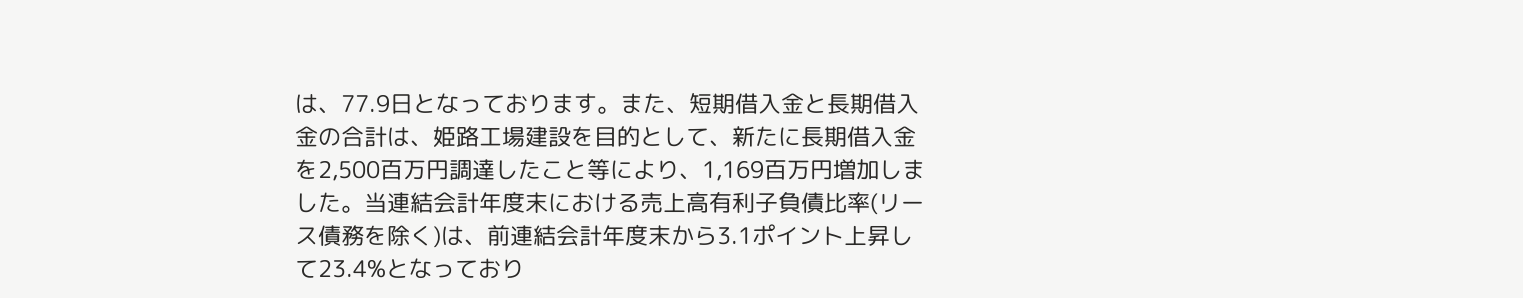は、77.9日となっております。また、短期借入金と長期借入金の合計は、姫路工場建設を目的として、新たに長期借入金を2,500百万円調達したこと等により、1,169百万円増加しました。当連結会計年度末における売上高有利子負債比率(リース債務を除く)は、前連結会計年度末から3.1ポイント上昇して23.4%となっており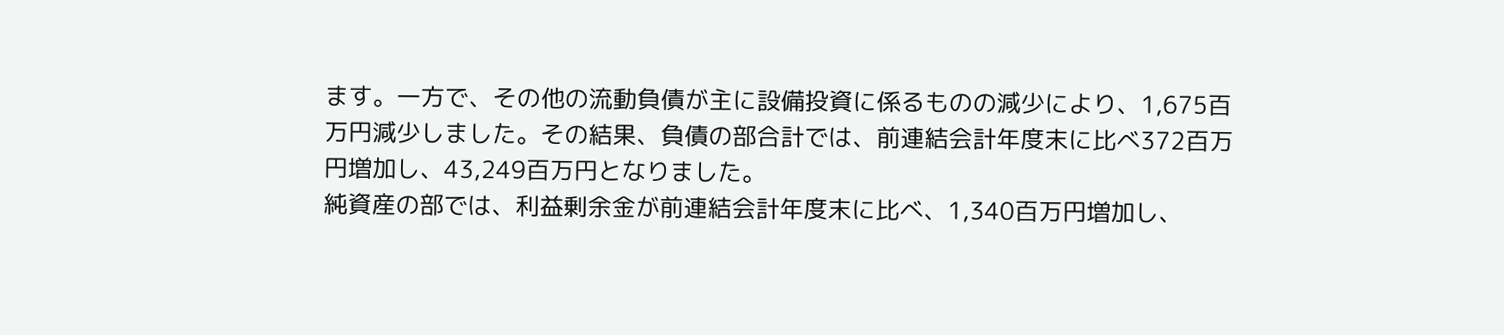ます。一方で、その他の流動負債が主に設備投資に係るものの減少により、1,675百万円減少しました。その結果、負債の部合計では、前連結会計年度末に比べ372百万円増加し、43,249百万円となりました。
純資産の部では、利益剰余金が前連結会計年度末に比べ、1,340百万円増加し、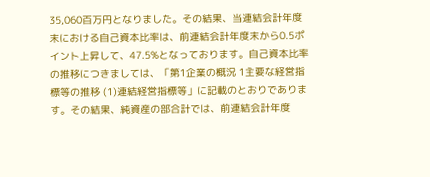35,060百万円となりました。その結果、当連結会計年度末における自己資本比率は、前連結会計年度末から0.5ポイント上昇して、47.5%となっております。自己資本比率の推移につきましては、「第1企業の概況 1主要な経営指標等の推移 (1)連結経営指標等」に記載のとおりであります。その結果、純資産の部合計では、前連結会計年度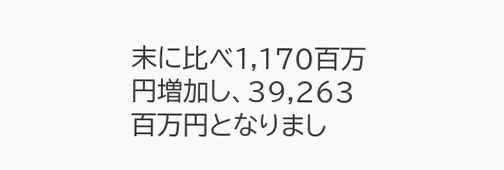末に比べ1,170百万円増加し、39,263百万円となりまし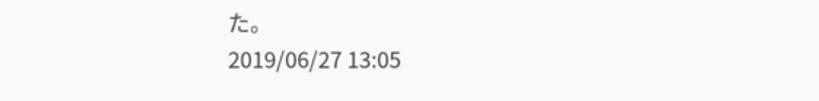た。
2019/06/27 13:05